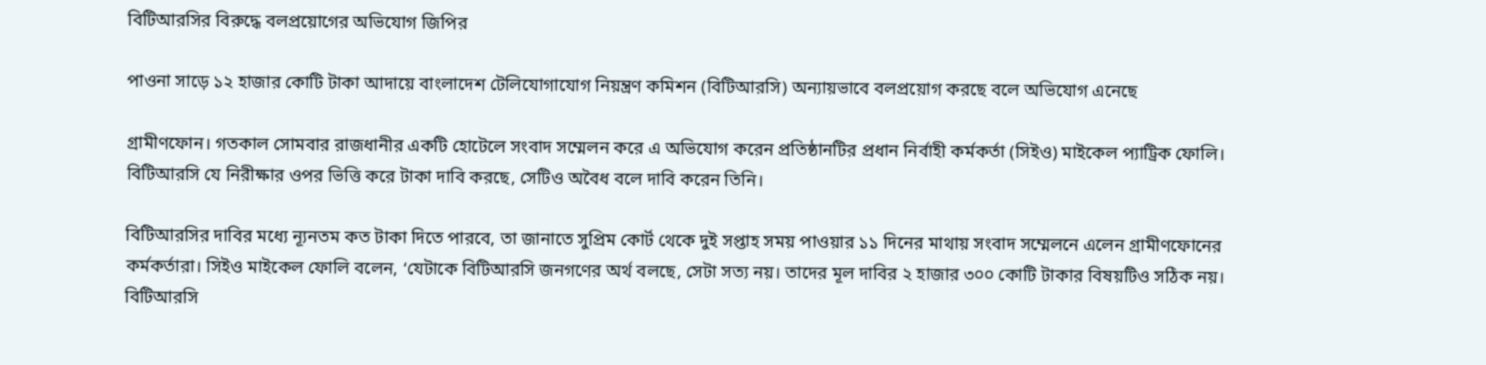বিটিআরসির বিরুদ্ধে বলপ্রয়োগের অভিযোগ জিপির

পাওনা সাড়ে ১২ হাজার কোটি টাকা আদায়ে বাংলাদেশ টেলিযোগাযোগ নিয়ন্ত্রণ কমিশন (বিটিআরসি) অন্যায়ভাবে বলপ্রয়োগ করছে বলে অভিযোগ এনেছে

গ্রামীণফোন। গতকাল সোমবার রাজধানীর একটি হোটেলে সংবাদ সম্মেলন করে এ অভিযোগ করেন প্রতিষ্ঠানটির প্রধান নির্বাহী কর্মকর্তা (সিইও) মাইকেল প্যাট্রিক ফোলি। বিটিআরসি যে নিরীক্ষার ওপর ভিত্তি করে টাকা দাবি করছে, সেটিও অবৈধ বলে দাবি করেন তিনি।

বিটিআরসির দাবির মধ্যে ন্যূনতম কত টাকা দিতে পারবে, তা জানাতে সুপ্রিম কোর্ট থেকে দুই সপ্তাহ সময় পাওয়ার ১১ দিনের মাথায় সংবাদ সম্মেলনে এলেন গ্রামীণফোনের কর্মকর্তারা। সিইও মাইকেল ফোলি বলেন, ‘যেটাকে বিটিআরসি জনগণের অর্থ বলছে, সেটা সত্য নয়। তাদের মূল দাবির ২ হাজার ৩০০ কোটি টাকার বিষয়টিও সঠিক নয়। বিটিআরসি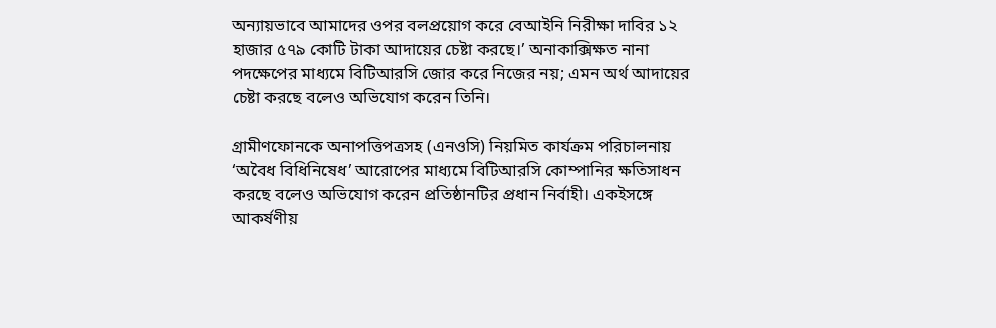অন্যায়ভাবে আমাদের ওপর বলপ্রয়োগ করে বেআইনি নিরীক্ষা দাবির ১২ হাজার ৫৭৯ কোটি টাকা আদায়ের চেষ্টা করছে।’ অনাকাক্সিক্ষত নানা পদক্ষেপের মাধ্যমে বিটিআরসি জোর করে নিজের নয়; এমন অর্থ আদায়ের চেষ্টা করছে বলেও অভিযোগ করেন তিনি।

গ্রামীণফোনকে অনাপত্তিপত্রসহ (এনওসি) নিয়মিত কার্যক্রম পরিচালনায় ‘অবৈধ বিধিনিষেধ’ আরোপের মাধ্যমে বিটিআরসি কোম্পানির ক্ষতিসাধন করছে বলেও অভিযোগ করেন প্রতিষ্ঠানটির প্রধান নির্বাহী। একইসঙ্গে আকর্ষণীয়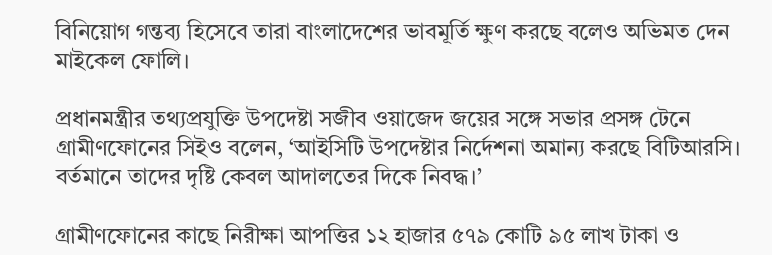বিনিয়োগ গন্তব্য হিসেবে তারা বাংলাদেশের ভাবমূর্তি ক্ষুণ করছে বলেও অভিমত দেন মাইকেল ফোলি।

প্রধানমন্ত্রীর তথ্যপ্রযুক্তি উপদেষ্টা সজীব ওয়াজেদ জয়ের সঙ্গে সভার প্রসঙ্গ টেনে গ্রামীণফোনের সিইও বলেন, ‘আইসিটি উপদেষ্টার নির্দেশনা অমান্য করছে বিটিআরসি। বর্তমানে তাদের দৃষ্টি কেবল আদালতের দিকে নিবদ্ধ।’

গ্রামীণফোনের কাছে নিরীক্ষা আপত্তির ১২ হাজার ৫৭৯ কোটি ৯৫ লাখ টাকা ও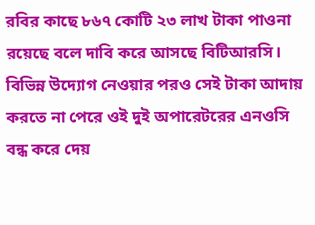রবির কাছে ৮৬৭ কোটি ২৩ লাখ টাকা পাওনা রয়েছে বলে দাবি করে আসছে বিটিআরসি। বিভিন্ন উদ্যোগ নেওয়ার পরও সেই টাকা আদায় করতে না পেরে ওই দুই অপারেটরের এনওসি বন্ধ করে দেয়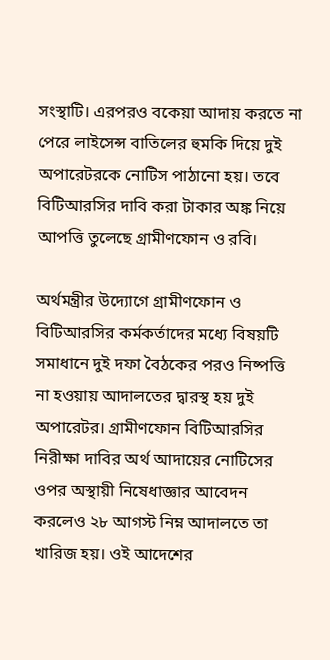সংস্থাটি। এরপরও বকেয়া আদায় করতে না পেরে লাইসেন্স বাতিলের হুমকি দিয়ে দুই অপারেটরকে নোটিস পাঠানো হয়। তবে বিটিআরসির দাবি করা টাকার অঙ্ক নিয়ে আপত্তি তুলেছে গ্রামীণফোন ও রবি।

অর্থমন্ত্রীর উদ্যোগে গ্রামীণফোন ও বিটিআরসির কর্মকর্তাদের মধ্যে বিষয়টি সমাধানে দুই দফা বৈঠকের পরও নিষ্পত্তি না হওয়ায় আদালতের দ্বারস্থ হয় দুই অপারেটর। গ্রামীণফোন বিটিআরসির নিরীক্ষা দাবির অর্থ আদায়ের নোটিসের ওপর অস্থায়ী নিষেধাজ্ঞার আবেদন করলেও ২৮ আগস্ট নিম্ন আদালতে তা খারিজ হয়। ওই আদেশের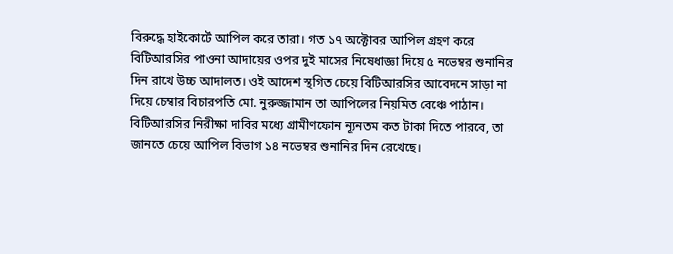বিরুদ্ধে হাইকোর্টে আপিল করে তারা। গত ১৭ অক্টোবর আপিল গ্রহণ করে বিটিআরসির পাওনা আদায়ের ওপর দুই মাসের নিষেধাজ্ঞা দিয়ে ৫ নভেম্বর শুনানির দিন রাখে উচ্চ আদালত। ওই আদেশ স্থগিত চেয়ে বিটিআরসির আবেদনে সাড়া না দিয়ে চেম্বার বিচারপতি মো. নুরুজ্জামান তা আপিলের নিয়মিত বেঞ্চে পাঠান। বিটিআরসির নিরীক্ষা দাবির মধ্যে গ্রামীণফোন ন্যূনতম কত টাকা দিতে পারবে, তা জানতে চেয়ে আপিল বিভাগ ১৪ নভেম্বর শুনানির দিন রেখেছে।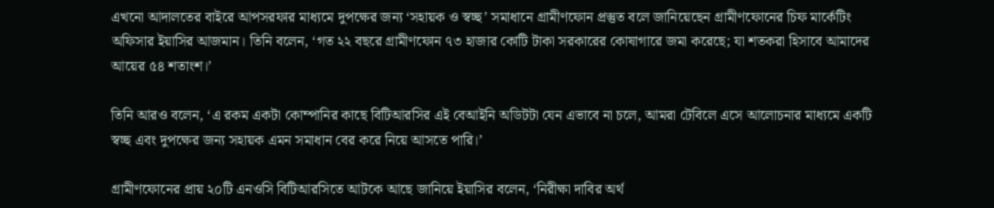এখনো আদালতের বাইরে আপসরফার মাধ্যমে দুপক্ষের জন্য ‘সহায়ক ও স্বচ্ছ’ সমাধানে গ্রামীণফোন প্রস্তুত বলে জানিয়েছেন গ্রামীণফোনের চিফ মার্কেটিং অফিসার ইয়াসির আজমান। তিনি বলেন, ‘গত ২২ বছরে গ্রামীণফোন ৭৩ হাজার কোটি টাকা সরকারের কোষাগারে জমা করেছে; যা শতকরা হিসাবে আমাদের আয়ের ৫৪ শতাংশ।’

তিনি আরও বলেন, ‘এ রকম একটা কোম্পানির কাছে বিটিআরসির এই বেআইনি অডিটটা যেন এভাবে না চলে, আমরা টেবিলে এসে আলোচনার মাধ্যমে একটি স্বচ্ছ এবং দুপক্ষের জন্য সহায়ক এমন সমাধান বের করে নিয়ে আসতে পারি।’

গ্রামীণফোনের প্রায় ২০টি এনওসি বিটিআরসিতে আটকে আছে জানিয়ে ইয়াসির বলেন, ‘নিরীক্ষা দাবির অর্থ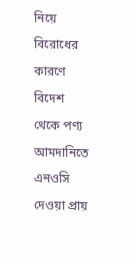নিয়ে বিরোধের কারণে বিদেশ থেকে পণ্য আমদানিতে এনওসি দেওয়া প্রায়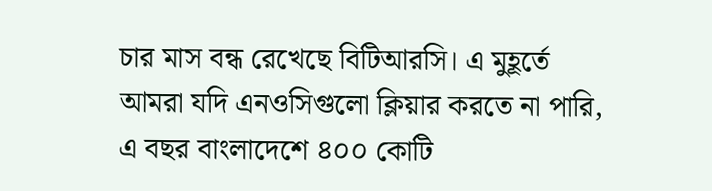চার মাস বন্ধ রেখেছে বিটিআরসি। এ মুহূর্তে আমরা যদি এনওসিগুলো ক্লিয়ার করতে না পারি, এ বছর বাংলাদেশে ৪০০ কোটি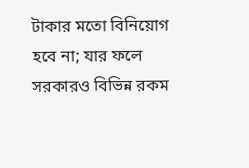টাকার মতো বিনিয়োগ হবে না; যার ফলে সরকারও বিভিন্ন রকম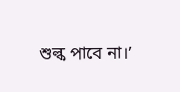শুল্ক পাবে না।’